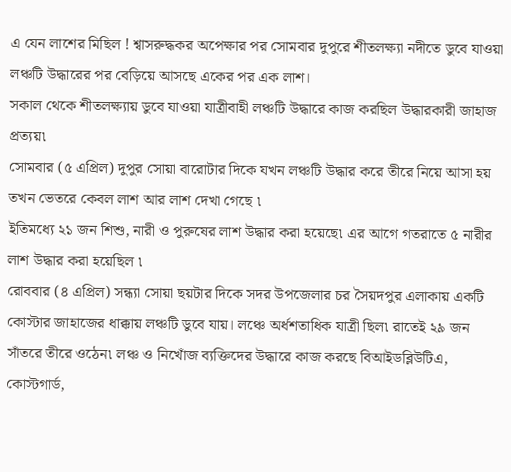এ যেন লাশের মিছিল ! শ্বাসরুদ্ধকর অপেক্ষার পর সোমবার দুপুরে শীতলক্ষ্যা নদীতে ডুবে যাওয়া লঞ্চটি উদ্ধারের পর বেড়িয়ে আসছে একের পর এক লাশ।
সকাল থেকে শীতলক্ষ্যায় ডুবে যাওয়া যাত্রীবাহী লঞ্চটি উদ্ধারে কাজ করছিল উদ্ধারকারী জাহাজ প্রত্যয়৷
সোমবার (৫ এপ্রিল) দুপুর সোয়া বারোটার দিকে যখন লঞ্চটি উদ্ধার করে তীরে নিয়ে আসা হয় তখন ভেতরে কেবল লাশ আর লাশ দেখা গেছে ৷
ইতিমধ্যে ২১ জন শিশু, নারী ও পুরুষের লাশ উদ্ধার করা হয়েছে৷ এর আগে গতরাতে ৫ নারীর লাশ উদ্ধার করা হয়েছিল ৷
রোববার (৪ এপ্রিল) সন্ধ্যা সোয়া ছয়টার দিকে সদর উপজেলার চর সৈয়দপুর এলাকায় একটি কোস্টার জাহাজের ধাক্কায় লঞ্চটি ডুবে যায়। লঞ্চে অর্ধশতাধিক যাত্রী ছিল৷ রাতেই ২৯ জন সাঁতরে তীরে ওঠেন৷ লঞ্চ ও নিখোঁজ ব্যক্তিদের উদ্ধারে কাজ করছে বিআইডব্লিউটিএ, কোস্টগার্ড,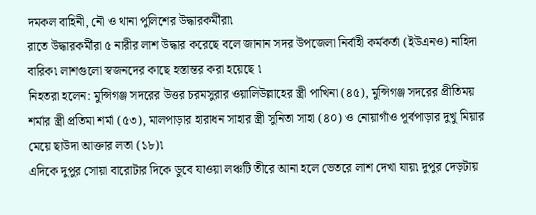দমকল বাহিনী, নৌ ও থানা পুলিশের উদ্ধারকর্মীরা৷
রাতে উদ্ধারকর্মীরা ৫ নারীর লাশ উদ্ধার করেছে বলে জানান সদর উপজেলা নির্বাহী কর্মকর্তা (ইউএনও) নাহিদা বারিক৷ লাশগুলো স্বজনদের কাছে হস্তান্তর করা হয়েছে ৷
নিহতরা হলেন: মুন্সিগঞ্জ সদরের উত্তর চরমসুরার ওয়ালিউল্লাহের স্ত্রী পাখিনা (৪৫), মুন্সিগঞ্জ সদরের প্রীতিময় শর্মার স্ত্রী প্রতিমা শর্মা (৫৩), মালপাড়ার হারাধন সাহার স্ত্রী সুনিতা সাহা (৪০) ও নোয়াগাঁও পূর্বপাড়ার দুখু মিয়ার মেয়ে ছাউদা আক্তার লতা (১৮)৷
এদিকে দুপুর সোয়া বারোটার দিকে ডুবে যাওয়া লঞ্চটি তীরে আনা হলে ভেতরে লাশ দেখা যায়৷ দুপুর দেড়টায়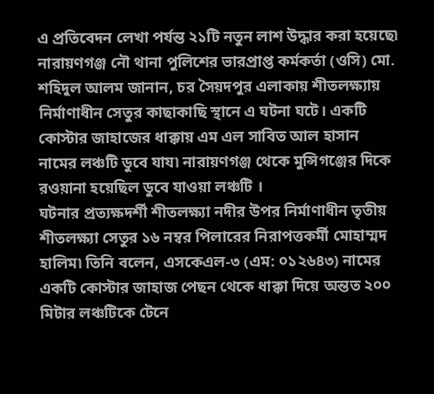এ প্রতিবেদন লেখা পর্যন্ত ২১টি নতুন লাশ উদ্ধার করা হয়েছে৷
নারায়ণগঞ্জ নৌ থানা পুলিশের ভারপ্রাপ্ত কর্মকর্তা (ওসি) মো. শহিদুল আলম জানান, চর সৈয়দপুর এলাকায় শীতলক্ষ্যায় নির্মাণাধীন সেতুর কাছাকাছি স্থানে এ ঘটনা ঘটে। একটি কোস্টার জাহাজের ধাক্কায় এম এল সাবিত আল হাসান নামের লঞ্চটি ডুবে যায৷ নারায়ণগঞ্জ থেকে মুন্সিগঞ্জের দিকে রওয়ানা হয়েছিল ডুবে যাওয়া লঞ্চটি ।
ঘটনার প্রত্যক্ষদর্শী শীতলক্ষ্যা নদীর উপর নির্মাণাধীন তৃতীয় শীতলক্ষ্যা সেতুর ১৬ নম্বর পিলারের নিরাপত্তকর্মী মোহাম্মদ হালিম৷ তিনি বলেন, এসকেএল-৩ (এম: ০১২৬৪৩) নামের একটি কোস্টার জাহাজ পেছন থেকে ধাক্কা দিয়ে অন্তত ২০০ মিটার লঞ্চটিকে টেনে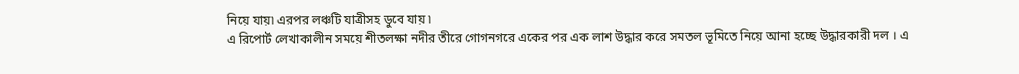নিয়ে যায়৷ এরপর লঞ্চটি যাত্রীসহ ডুবে যায় ৷
এ রিপোর্ট লেখাকালীন সময়ে শীতলক্ষা নদীর তীরে গোগনগরে একের পর এক লাশ উদ্ধার করে সমতল ভূমিতে নিয়ে আনা হচ্ছে উদ্ধারকারী দল । এ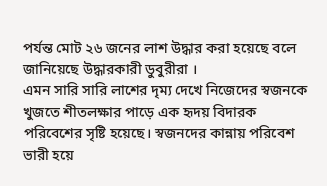পর্যন্ত মোট ২৬ জনের লাশ উদ্ধার করা হয়েছে বলে জানিয়েছে উদ্ধারকারী ডুবুরীরা ।
এমন সারি সারি লাশের দৃম্য দেখে নিজেদের স্বজনকে খুজতে শীতলক্ষার পাড়ে এক হৃদয় বিদারক পরিবেশের সৃষ্টি হয়েছে। স্বজনদের কান্নায় পরিবেশ ভারী হয়ে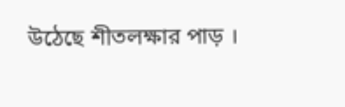উঠেছে শীতলক্ষার পাড় ।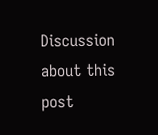Discussion about this post